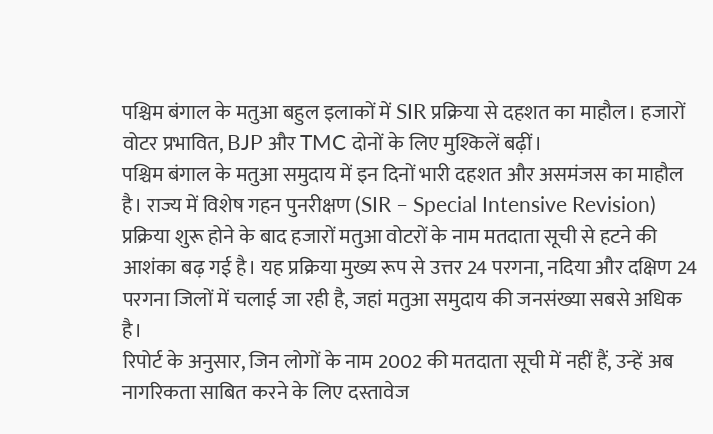पश्चिम बंगाल के मतुआ बहुल इलाकों में SIR प्रक्रिया से दहशत का माहौल। हजारों वोटर प्रभावित, BJP और TMC दोनों के लिए मुश्किलें बढ़ीं।
पश्चिम बंगाल के मतुआ समुदाय में इन दिनों भारी दहशत और असमंजस का माहौल है। राज्य में विशेष गहन पुनरीक्षण (SIR – Special Intensive Revision) प्रक्रिया शुरू होने के बाद हजारों मतुआ वोटरों के नाम मतदाता सूची से हटने की आशंका बढ़ गई है। यह प्रक्रिया मुख्य रूप से उत्तर 24 परगना, नदिया और दक्षिण 24 परगना जिलों में चलाई जा रही है, जहां मतुआ समुदाय की जनसंख्या सबसे अधिक है।
रिपोर्ट के अनुसार, जिन लोगों के नाम 2002 की मतदाता सूची में नहीं हैं, उन्हें अब नागरिकता साबित करने के लिए दस्तावेज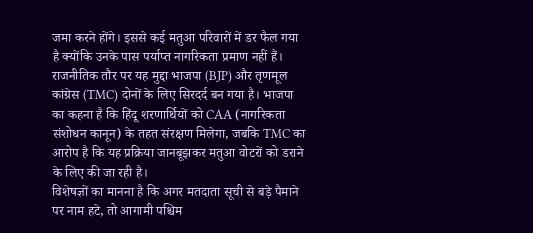जमा करने होंगे। इससे कई मतुआ परिवारों में डर फैल गया है क्योंकि उनके पास पर्याप्त नागरिकता प्रमाण नहीं हैं।
राजनीतिक तौर पर यह मुद्दा भाजपा (BJP) और तृणमूल कांग्रेस (TMC) दोनों के लिए सिरदर्द बन गया है। भाजपा का कहना है कि हिंदू शरणार्थियों को CAA (नागरिकता संशोधन कानून) के तहत संरक्षण मिलेगा, जबकि TMC का आरोप है कि यह प्रक्रिया जानबूझकर मतुआ वोटरों को डराने के लिए की जा रही है।
विशेषज्ञों का मानना है कि अगर मतदाता सूची से बड़े पैमाने पर नाम हटे, तो आगामी पश्चिम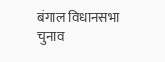बंगाल विधानसभा चुनाव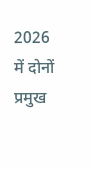2026 में दोनों प्रमुख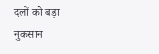दलों को बड़ा नुकसान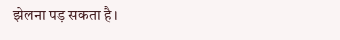झेलना पड़ सकता है।